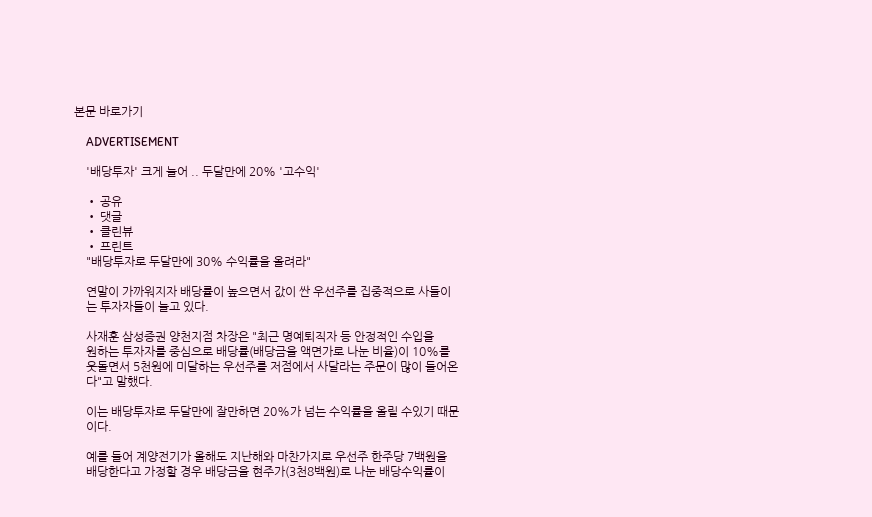본문 바로가기

    ADVERTISEMENT

    '배당투자' 크게 늘어 .. 두달만에 20% '고수익'

    • 공유
    • 댓글
    • 클린뷰
    • 프린트
    "배당투자로 두달만에 30% 수익률을 올려라"

    연말이 가까워지자 배당률이 높으면서 값이 싼 우선주를 집중적으로 사들이
    는 투자자들이 늘고 있다.

    사재훈 삼성증권 양천지점 차장은 "최근 명예퇴직자 등 안정적인 수입을
    원하는 투자자를 중심으로 배당률(배당금을 액면가로 나눈 비율)이 10%를
    웃돌면서 5천원에 미달하는 우선주를 저점에서 사달라는 주문이 많이 들어온
    다"고 말했다.

    이는 배당투자로 두달만에 잘만하면 20%가 넘는 수익률을 올릴 수있기 때문
    이다.

    예를 들어 계양전기가 올해도 지난해와 마찬가지로 우선주 한주당 7백원을
    배당한다고 가정할 경우 배당금을 현주가(3천8백원)로 나눈 배당수익률이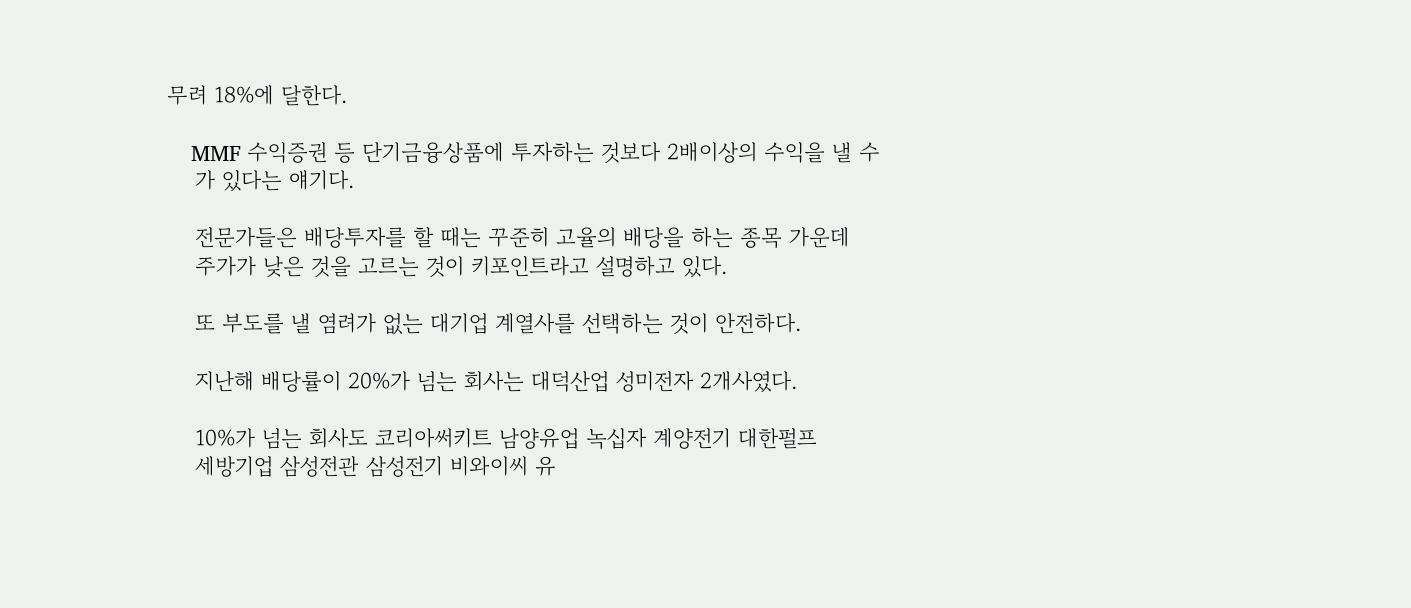무려 18%에 달한다.

    MMF 수익증권 등 단기금융상품에 투자하는 것보다 2배이상의 수익을 낼 수
    가 있다는 얘기다.

    전문가들은 배당투자를 할 때는 꾸준히 고율의 배당을 하는 종목 가운데
    주가가 낮은 것을 고르는 것이 키포인트라고 설명하고 있다.

    또 부도를 낼 염려가 없는 대기업 계열사를 선택하는 것이 안전하다.

    지난해 배당률이 20%가 넘는 회사는 대덕산업 성미전자 2개사였다.

    10%가 넘는 회사도 코리아써키트 남양유업 녹십자 계양전기 대한펄프
    세방기업 삼성전관 삼성전기 비와이씨 유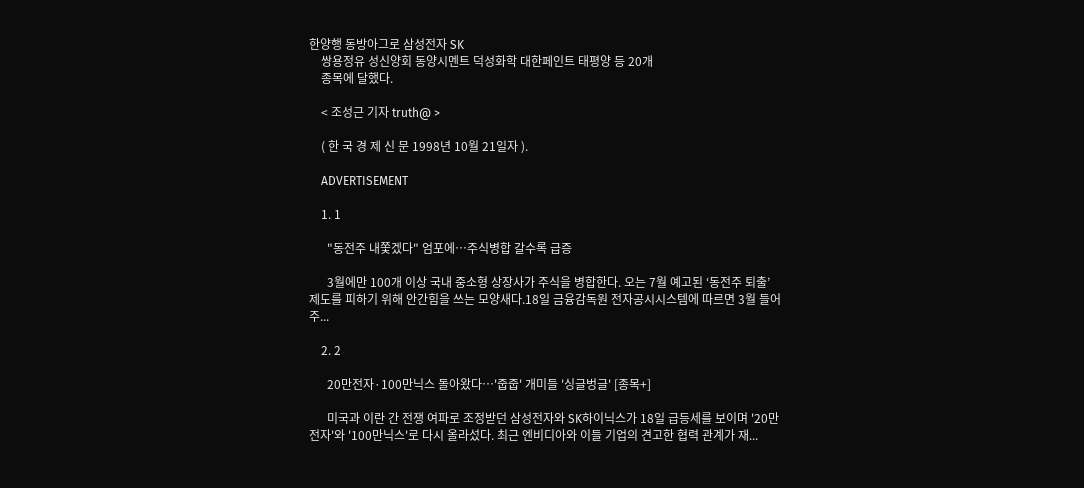한양행 동방아그로 삼성전자 SK
    쌍용정유 성신양회 동양시멘트 덕성화학 대한페인트 태평양 등 20개
    종목에 달했다.

    < 조성근 기자 truth@ >

    ( 한 국 경 제 신 문 1998년 10월 21일자 ).

    ADVERTISEMENT

    1. 1

      "동전주 내쫓겠다" 엄포에…주식병합 갈수록 급증

      3월에만 100개 이상 국내 중소형 상장사가 주식을 병합한다. 오는 7월 예고된 ‘동전주 퇴출’ 제도를 피하기 위해 안간힘을 쓰는 모양새다.18일 금융감독원 전자공시시스템에 따르면 3월 들어 주...

    2. 2

      20만전자·100만닉스 돌아왔다…'줍줍' 개미들 '싱글벙글' [종목+]

      미국과 이란 간 전쟁 여파로 조정받던 삼성전자와 SK하이닉스가 18일 급등세를 보이며 '20만전자'와 '100만닉스'로 다시 올라섰다. 최근 엔비디아와 이들 기업의 견고한 협력 관계가 재...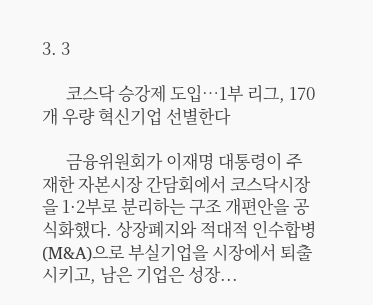3. 3

      코스닥 승강제 도입…1부 리그, 170개 우량 혁신기업 선별한다

      금융위원회가 이재명 대통령이 주재한 자본시장 간담회에서 코스닥시장을 1·2부로 분리하는 구조 개편안을 공식화했다. 상장폐지와 적대적 인수합병(M&A)으로 부실기업을 시장에서 퇴출시키고, 남은 기업은 성장...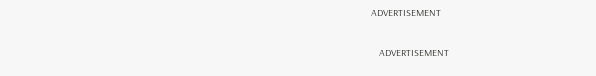ADVERTISEMENT

    ADVERTISEMENT